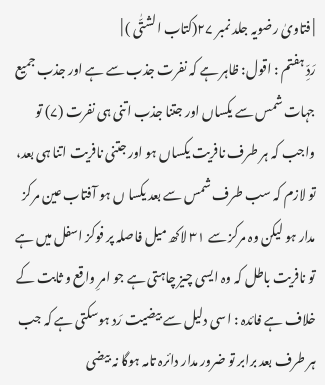| فتاویٰ رضویہ جلد نمبر ۲۷(کتاب الشتّٰی ) |
رَدِّ ہفتم : اقول: ظاہر ہے کہ نفرت جذب سے ہے اور جذب جمیع جہات شمس سے یکساں اور جتنا جذب اتنی ہی نفرت (۷) تو واجب کہ ہر طرف نافریت یکساں ہو اور جتنی نافریت اتنا ہی بعد، تو لازم کہ سب طرف شمس سے بعد یکسا ں ہو آفتاب عین مرکز مدار ہو لیکن وہ مرکز سے ۳۱ لاکھ میل فاصلہ پر فوکز اسفل میں ہے تو نافریت باطل کہ وہ ایسی چیز چاہتی ہے جو امرِ واقع و ثابت کے خلاف ہے فائدہ : اسی دلیل سے بیضیت رَد ہوسکتی ہے کہ جب ہر طرف بعد برابر تو ضرور مدار دائرہ تامہ ہوگا نہ بیضی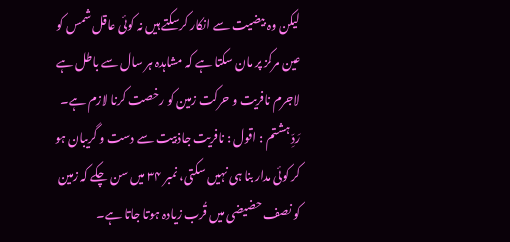لیکن وہ بیضیت سے انکار کرسکتے ہیں نہ کوئی عاقل شمس کو عین مرکز پر مان سکتا ہے کہ مشاہدہ ہر سال سے باطل ہے لاجرم نافریت و حرکت زمین کو رخصت کرنا لازم ہے۔
رَدِّ ہشتم : اقول : نافریت جاذبیت سے دست و گریبان ہو کر کوئی مدار بنا ہی نہیں سکتی، نمبر ۳۴ میں سن چکے کہ زمین کو نصف حضیضی میں قُرب زیادہ ہوتا جاتا ہے۔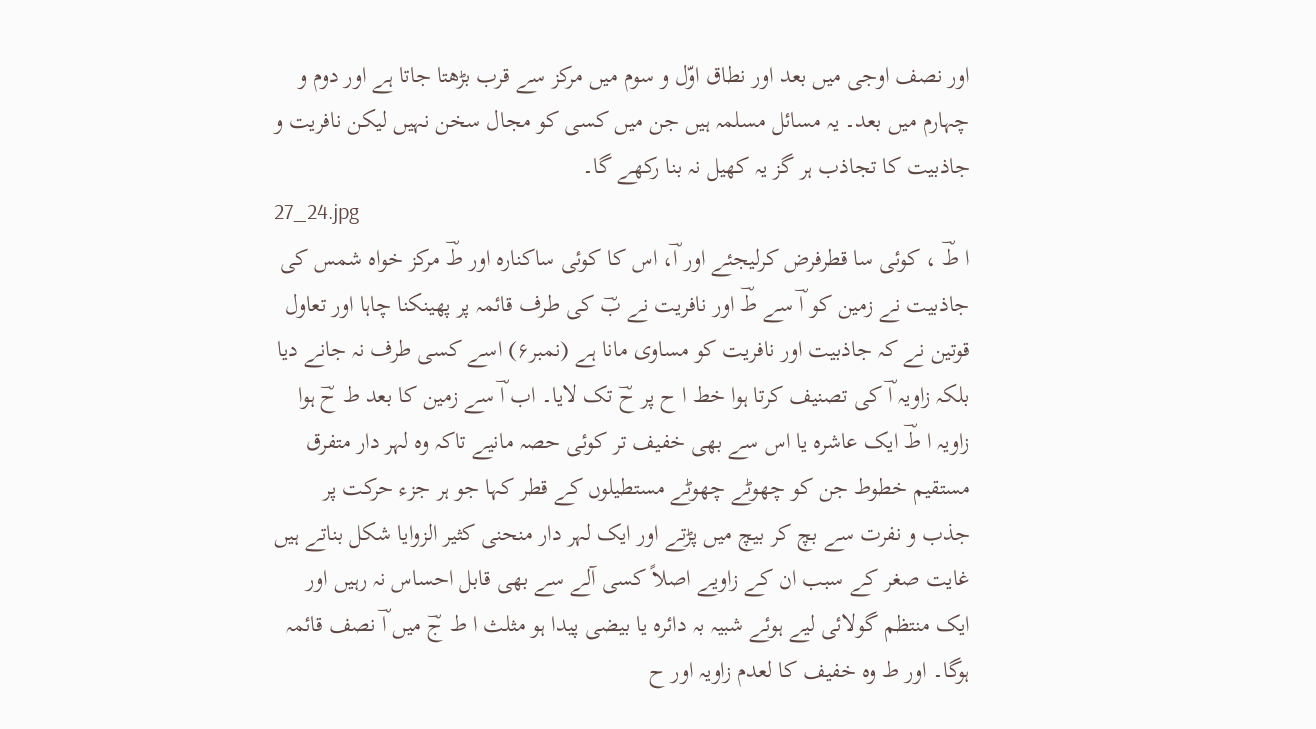اور نصف اوجی میں بعد اور نطاق اوّل و سوم میں مرکز سے قرب بڑھتا جاتا ہے اور دوم و چہارم میں بعد۔ یہ مسائل مسلمہ ہیں جن میں کسی کو مجال سخن نہیں لیکن نافریت و جاذبیت کا تجاذب ہر گز یہ کھیل نہ بنا رکھے گا۔
27_24.jpg
ا طؔ ، کوئی سا قطرفرض کرلیجئے اور اؔ، اس کا کوئی ساکنارہ اور طؔ مرکز خواہ شمس کی جاذبیت نے زمین کو اؔ سے طؔ اور نافریت نے بؔ کی طرف قائمہ پر پھینکنا چاہا اور تعاول قوتین نے کہ جاذبیت اور نافریت کو مساوی مانا ہے (نمبر۶) اسے کسی طرف نہ جانے دیا بلکہ زاویہ اؔ کی تصنیف کرتا ہوا خط ا ح پر حؔ تک لایا۔ اب اؔ سے زمین کا بعد ط حؔ ہوا زاویہ ا طؔ ایک عاشرہ یا اس سے بھی خفیف تر کوئی حصہ مانیے تاکہ وہ لہر دار متفرق مستقیم خطوط جن کو چھوٹے چھوٹے مستطیلوں کے قطر کہا جو ہر جزء حرکت پر جذب و نفرت سے بچ کر بیچ میں پڑتے اور ایک لہر دار منحنی کثیر الزوایا شکل بناتے ہیں غایت صغر کے سبب ان کے زاویے اصلاً کسی آلے سے بھی قابل احساس نہ رہیں اور ایک منتظم گولائی لیے ہوئے شبیہ بہ دائرہ یا بیضی پیدا ہو مثلث ا ط جؔ میں اؔ نصف قائمہ ہوگا۔ اور ط وہ خفیف کا لعدم زاویہ اور ح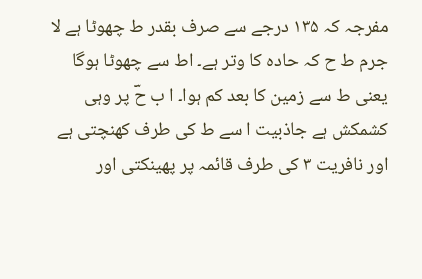مفرجہ کہ ۱۳۵ درجے سے صرف بقدر ط چھوٹا ہے لا جرم ط ح کہ حادہ کا وتر ہے۔ اط سے چھوٹا ہوگا یعنی ط سے زمین کا بعد کم ہوا۔ ا ب حؔ پر وہی کشمکش ہے جاذبیت ا سے ط کی طرف کھنچتی ہے اور نافریت ۳ کی طرف قائمہ پر پھینکتی اور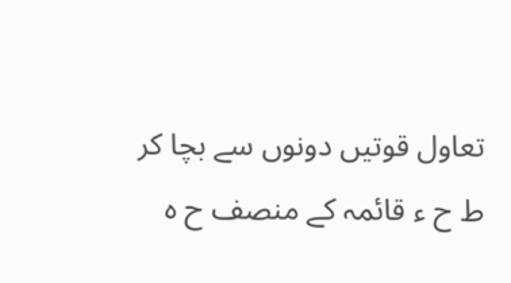تعاول قوتیں دونوں سے بچا کر ط ح ء قائمہ کے منصف ح ہ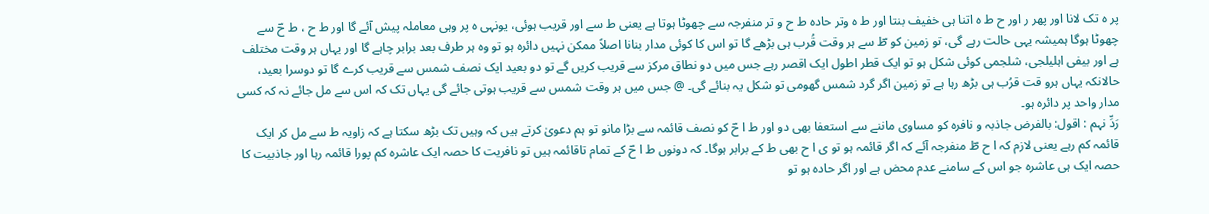پر ہ تک لانا اور پھر ر اور ح ط ہ اتنا ہی خفیف بنتا اور ط ہ وتر حادہ ط ح و تر منفرجہ سے چھوٹا ہوتا ہے یعنی ط سے اور قریب ہوئی، یونہی ہ پر وہی معاملہ پیش آئے گا اور ط ح ، ط حؔ سے چھوٹا ہوگا ہمیشہ یہی حالت رہے گی، تو زمین کو طؔ سے ہر وقت قُرب ہی بڑھے گا تو اس کا کوئی مدار بنانا اصلاً ممکن نہیں دائرہ ہو تو وہ ہر طرف بعد برابر چاہے گا اور یہاں ہر وقت مختلف ہے اور بیفی اہلیلجی، شلجمی کوئی شکل ہو تو ایک قطر اطول ایک اقصر رہے جس میں دو نطاق مرکز سے قریب کریں گے تو دو بعید ایک نصف شمس سے قریب کرے گا تو دوسرا بعید، حالانکہ یہاں ہرو قت قرُب ہی بڑھ رہا ہے تو زمین اگر گرد شمس گھومی تو شکل یہ بنائے گی۔ @ جس میں ہر وقت شمس سے قریب ہوتی جائے گی یہاں تک کہ اس سے مل جائے نہ کہ کسی مدار واحد پر دائرہ ہو۔
رَدِّ نہم : اقول: بالفرض جاذبہ و نافرہ کو مساوی ماننے سے استعفا بھی دو اور ط ا حؔ کو نصف قائمہ سے بڑا مانو تو ہم دعویٰ کرتے ہیں کہ وہیں تک بڑھ سکتا ہے کہ زاویہ ط سے مل کر ایک قائمہ کم رہے یعنی لازم کہ ا ح طؔ منفرجہ آئے کہ اگر قائمہ ہو تو ی ا ح بھی ط کے برابر ہوگا۔ کہ دونوں ط ا حؔ کے تمام تاقائمہ ہیں تو نافریت کا حصہ ایک عاشرہ کم پورا قائمہ رہا اور جاذبیت کا حصہ ایک ہی عاشرہ جو اس کے سامنے عدم محض ہے اور اگر حادہ ہو تو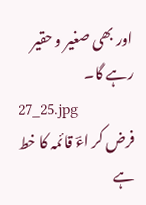اور بھی صغیر و حقیر رہے گا۔
27_25.jpg
فرض کر اءؔ قائمہ کا خط ہے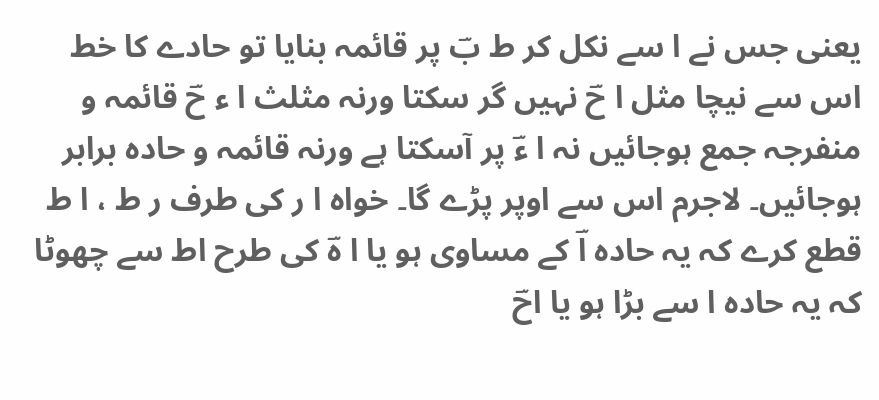یعنی جس نے ا سے نکل کر ط بؔ پر قائمہ بنایا تو حادے کا خط اس سے نیچا مثل ا حؔ نہیں گر سکتا ورنہ مثلث ا ء حؔ قائمہ و منفرجہ جمع ہوجائیں نہ ا ءؔ پر آسکتا ہے ورنہ قائمہ و حادہ برابر ہوجائیں۔ لاجرم اس سے اوپر پڑے گا۔ خواہ ا ر کی طرف ر ط ، ا ط قطع کرے کہ یہ حادہ اؔ کے مساوی ہو یا ا ہؔ کی طرح اط سے چھوٹا کہ یہ حادہ ا سے بڑا ہو یا احؔ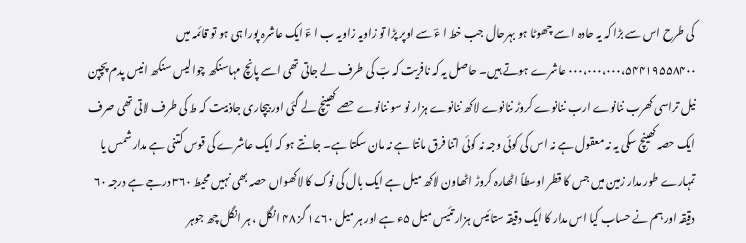کی طرح اس سے بڑا کہ یہ حادہ ا سے چھوٹا ہو بہرحال جب خط ا ءؔ سے اوپر پڑا تو زاویہ زاویہ ب ا ءؔ ایک عاشرہ پورا ہی ہو تو قائمہ میں ۰۰۰،۰۰۰،۰۰۰،۵۴۴۱۹۵۵۸۴۰۰ عاشرے ہوتے ہیں۔ حاصل یہ کہ نافریت کہ بؔ کی طرف لے جاتی تھی اسے پانچ مہاسنکھ چوالیس سنکھ انیس پدم پچپن نیل تراسی کھرب ننانوے ارب ننانوے کروڑ ننانوے لاکھ ننانوے ہزار نو سو ننانوے حصے کھینچ لے گئی اور بیچاری جاذبیت کہ ط کی طرف لاتی تھی صرف ایک حصہ کھینچ سکی یہ نہ معقول ہے نہ اس کی کوئی وجہ نہ کوئی اتنا فرق مانتا ہے نہ مان سکتا ہے۔ جانتے ہو کہ ایک عاشرے کی قوس کتنی ہے مدار شمس یا تمہارے طور مدار زمین میں جس کا قطر اوسطاً اٹھارہ کروڑ اٹھاون لاکھ میل ہے ایک بال کی نوک کا لاکھواں حصہ بھی نہیں محیط ۳۶۰ درجے ہے درجہ ۶۰ دقیقہ اور ہم نے حساب کیا اس مدار کا ایک دقیقہ ستائیس ہزار تئیس میل ۵ء ہے اور ہر میل ۱۷۶۰ گز ۴۸ انگل ، ہر انگل چھ جوہر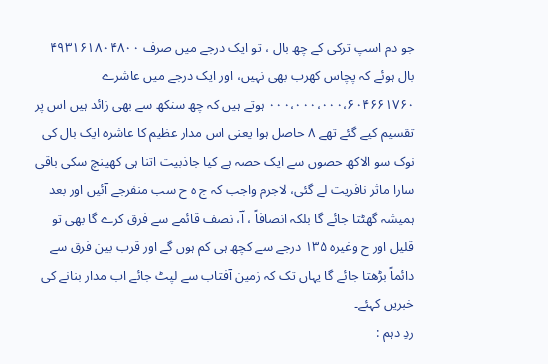جو دم اسپ ترکی کے چھ بال ، تو ایک درجے میں صرف ۴۹۳۱۶۱۸۰۴۸۰۰ بال ہوئے کہ پچاس کھرب بھی نہیں، اور ایک درجے میں عاشرے ۰۰۰،۰۰۰،۰۰۰،۶۰۴۶۶۱۷۶۰ ہوتے ہیں کہ چھ سنکھ سے بھی زائد ہیں اس پر تقسیم کیے گئے تھے ۸ حاصل ہوا یعنی اس مدار عظیم کا عاشرہ ایک بال کی نوک سو الاکھ حصوں سے ایک حصہ ہے کیا جاذبیت اتنا ہی کھینچ سکی باقی سارا ماثر نافریت لے گئی، لاجرم واجب کہ ج ہ ح سب منفرجے آئیں اور بعد ہمیشہ گھٹتا جائے گا بلکہ انصافاً ، اؔ، نصف قائمے سے فرق کرے گا بھی تو قلیل اور ح وغیرہ ۱۳۵ درجے سے کچھ ہی کم ہوں گے اور قرب بین فرق سے دائماً بڑھتا جائے گا یہاں تک کہ زمین آفتاب سے لپٹ جائے اب مدار بنانے کی خبریں کہئے۔
ردِ دہم :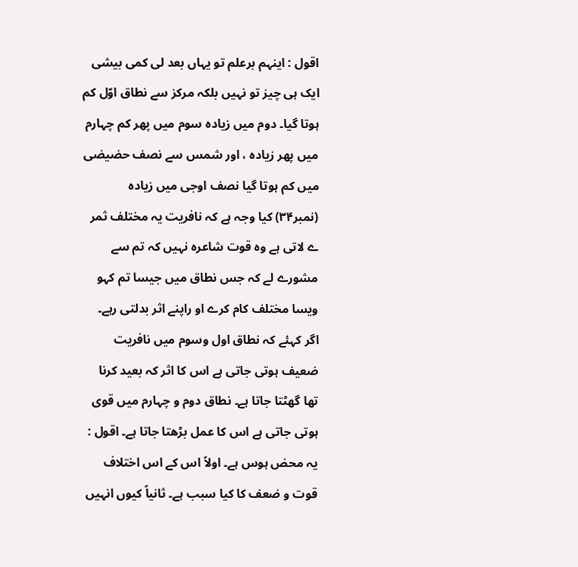اقول : اینہم برعلم تو یہاں بعد لی کمی بیشی ایک ہی چیز تو نہیں بلکہ مرکز سے نطاق اوّل کم ہوتا گیا۔ دوم میں زیادہ سوم میں پھر کم چہارم میں پھر زیادہ ، اور شمس سے نصف حضیضی میں کم ہوتا گیا نصف اوجی میں زیادہ (نمبر۳۴) کیا وجہ ہے کہ نافریت یہ مختلف ثمر ے لاتی ہے وہ قوت شاعرہ نہیں کہ تم سے مشورے لے کہ جس نطاق میں جیسا تم کہو ویسا مختلف کام کرے او راپنے اثر بدلتی رہے۔ اگر کہئے کہ نطاق اول وسوم میں نافریت ضعیف ہوتی جاتی ہے اس کا اثر کہ بعید کرنا تھا گھٹتا جاتا ہے۔ نطاق دوم و چہارم میں قوی ہوتی جاتی ہے اس کا عمل بڑھتا جاتا ہے۔ اقول : یہ محض ہوس ہے۔ اولاً اس کے اس اختلاف قوت و ضعف کا کیا سبب ہے۔ ثانیاً کیوں انہیں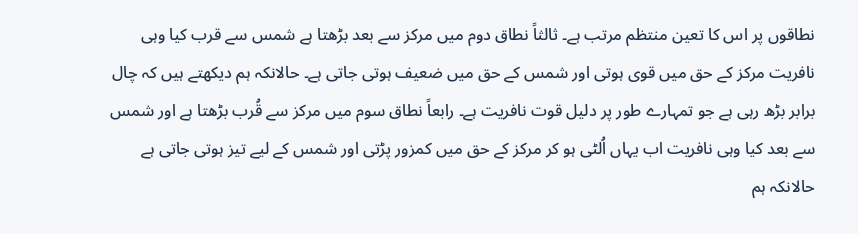نطاقوں پر اس کا تعین منتظم مرتب ہے۔ ثالثاً نطاق دوم میں مرکز سے بعد بڑھتا ہے شمس سے قرب کیا وہی نافریت مرکز کے حق میں قوی ہوتی اور شمس کے حق میں ضعیف ہوتی جاتی ہے۔ حالانکہ ہم دیکھتے ہیں کہ چال برابر بڑھ رہی ہے جو تمہارے طور پر دلیل قوت نافریت ہے۔ رابعاً نطاق سوم میں مرکز سے قُرب بڑھتا ہے اور شمس سے بعد کیا وہی نافریت اب یہاں اُلٹی ہو کر مرکز کے حق میں کمزور پڑتی اور شمس کے لیے تیز ہوتی جاتی ہے حالانکہ ہم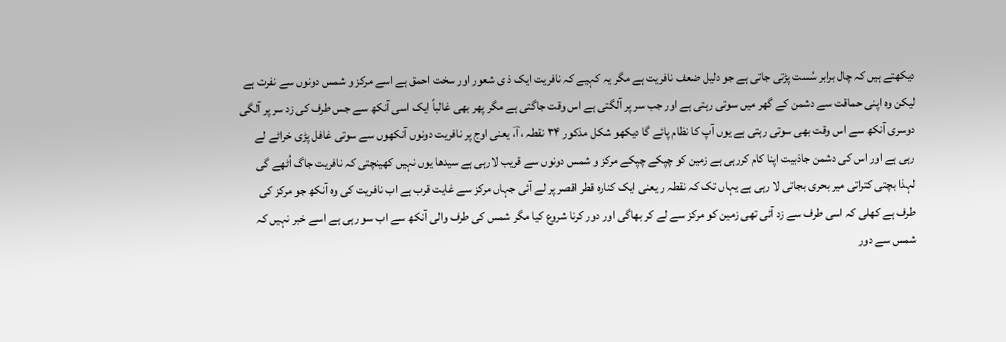دیکھتے ہیں کہ چال برابر سُست پڑتی جاتی ہے جو دلیل ضعف نافریت ہے مگر یہ کہیے کہ نافریت ایک ذ ی شعور اور سخت احمق ہے اسے مرکز و شمس دونوں سے نفرت ہے لیکن وہ اپنی حماقت سے دشمن کے گھر میں سوتی رہتی ہے اور جب سر پر آلگتی ہے اس وقت جاگتی ہے مگر پھر بھی غالباً ایک اسی آنکھ سے جس طرف کی زد سر پر آلگی دوسری آنکھ سے اس وقت بھی سوتی رہتی ہے یوں آپ کا نظام پائے گا دیکھو شکل مذکور ۳۴ نقطہ ، اؔ، یعنی اوج پر نافریت دونوں آنکھوں سے سوتی غافل پڑی خراٹے لے رہی ہے اور اس کی دشمن جاذبیت اپنا کام کررہی ہے زمین کو چپکے چپکے مرکز و شمس دونوں سے قریب لارہی ہے سیدھا یوں نہیں کھینچتی کہ نافریت جاگ اُٹھے گی لہذا بچتی کتراتی میر بحری بجاتی لا رہی ہے یہاں تک کہ نقطہ ر یعنی ایک کنارہ قطر اقصر پر لے آئی جہاں مرکز سے غایت قرب ہے اب نافریت کی وہ آنکھ جو مرکز کی طرف ہے کھلی کہ اسی طرف سے زد آئی تھی زمین کو مرکز سے لے کر بھاگی اور دور کرنا شروع کیا مگر شمس کی طرف والی آنکھ سے اب سو رہی ہے اسے خبر نہیں کہ شمس سے دور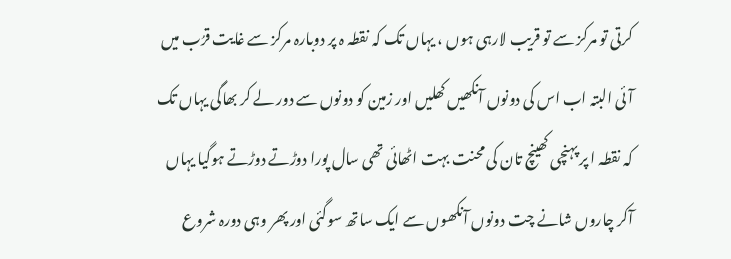کرتی تو مرکز سے تو قریب لارہی ہوں ، یہاں تک کہ نقطہ ہ پر دوبارہ مرکز سے غایت قرُب میں آئی البتہ اب اس کی دونوں آنکھیں کھلیں اور زمین کو دونوں سے دور لے کر بھاگی یہاں تک کہ نقطہ ا پر پہنچی کھینچ تان کی محنت بہت اٹھائی تھی سال پورا دوڑتے دوڑتے ہوگیا یہاں آکر چاروں شانے چت دونوں آنکھوں سے ایک ساتھ سوگئی اور پھر وہی دورہ شروع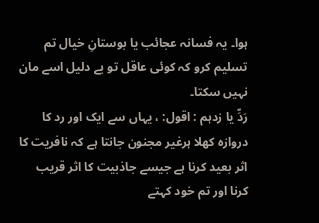ہوا۔ یہ فسانہ عجائب یا بوستانِ خیال تم تسلیم کرو کہ کوئی عاقل تو بے دلیل اسے مان نہیں سکتا۔
رَدِّ یا زدہم : اقول: ، یہاں سے ایک اور رد کا دروازہ کھلا ہرغیر مجنون جانتا ہے کہ نافریت کا اثر بعید کرنا ہے جیسے جاذبیت کا اثر قریب کرنا اور تم خود کہتے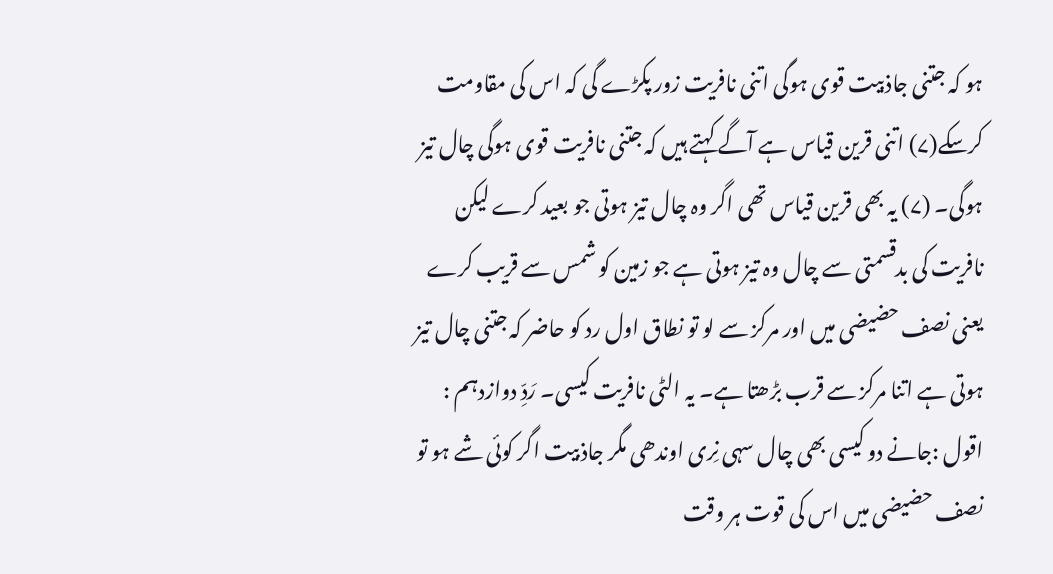ہو کہ جتنی جاذبیت قوی ہوگی اتنی نافریت زور پکڑے گی کہ اس کی مقاومت کرسکے(۷) اتنی قرین قیاس ہے آگے کہتے ہیں کہ جتنی نافریت قوی ہوگی چال تیز ہوگی۔ (۷) یہ بھی قرین قیاس تھی اگر وہ چال تیز ہوتی جو بعید کرے لیکن نافریت کی بدقسمتی سے چال وہ تیز ہوتی ہے جو زمین کو شمس سے قریب کرے یعنی نصف حضیضی میں اور مرکز سے لو تو نطاق اول رد کو حاضر کہ جتنی چال تیز ہوتی ہے اتنا مرکز سے قرب بڑھتا ہے۔ یہ الٹی نافریت کیسی۔ رَدِّ دوازدہم : اقول :جانے دو کیسی بھی چال سہی نِری اوندھی مگر جاذبیت اگر کوئی شے ہو تو نصف حضیضی میں اس کی قوت ہر وقت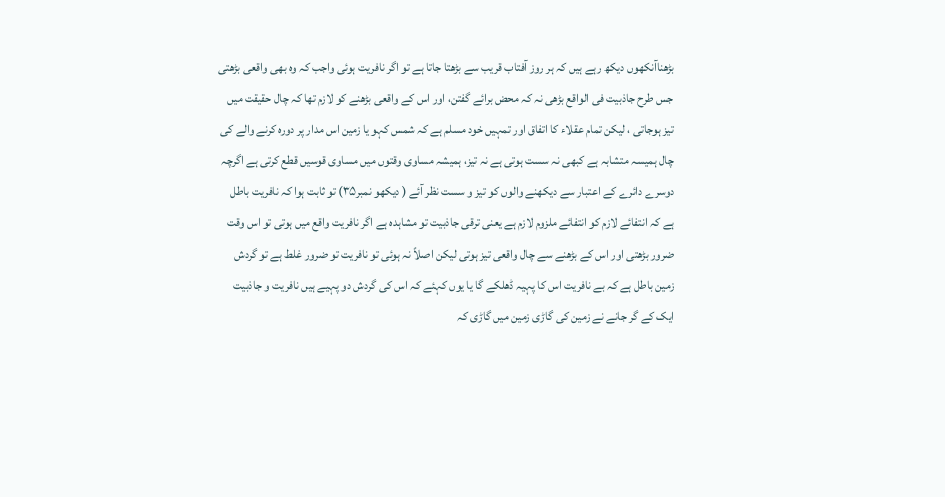بڑھناآنکھوں دیکھ رہے ہیں کہ ہر روز آفتاب قریب سے بڑھتا جاتا ہے تو اگر نافریت ہوئی واجب کہ وہ بھی واقعی بڑھتی جس طرح جاذبیت فی الواقع بڑھی نہ کہ محض برائے گفتن، اور اس کے واقعی بڑھنے کو لازم تھا کہ چال حقیقت میں تیز ہوجاتی ، لیکن تمام عقلاء کا اتفاق اور تمہیں خود مسلم ہے کہ شمس کہو یا زمین اس مدار پر دورہ کرنے والے کی چال ہمیسہ متشابہ ہے کبھی نہ سست ہوتی ہے نہ تیز، ہمیشہ مساوی وقتوں میں مساوی قوسیں قطع کرتی ہے اگرچہ دوسرے دائرے کے اعتبار سے دیکھنے والوں کو تیز و سست نظر آئے ( دیکھو نمبر۳۵) تو ثابت ہوا کہ نافریت باطل ہے کہ انتفائے لازم کو انتفائے ملزوم لازم ہے یعنی ترقی جاذبیت تو مشاہدہ ہے اگر نافریت واقع میں ہوتی تو اس وقت ضرور بڑھتی اور اس کے بڑھنے سے چال واقعی تیز ہوتی لیکن اصلاً نہ ہوئی تو نافریت تو ضرور غلط ہے تو گردش زمین باطل ہے کہ بے نافریت اس کا پہیہ ڈھلکے گا یا یوں کہئے کہ اس کی گردش دو پہیے ہیں نافریت و جاذبیت ایک کے گر جانے نے زمین کی گاڑی زمین میں گاڑی کہ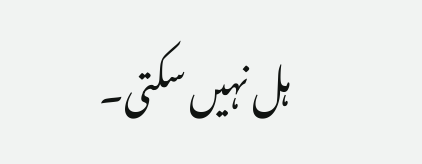ہل نہیں سکتی۔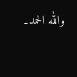والله الحمد۔